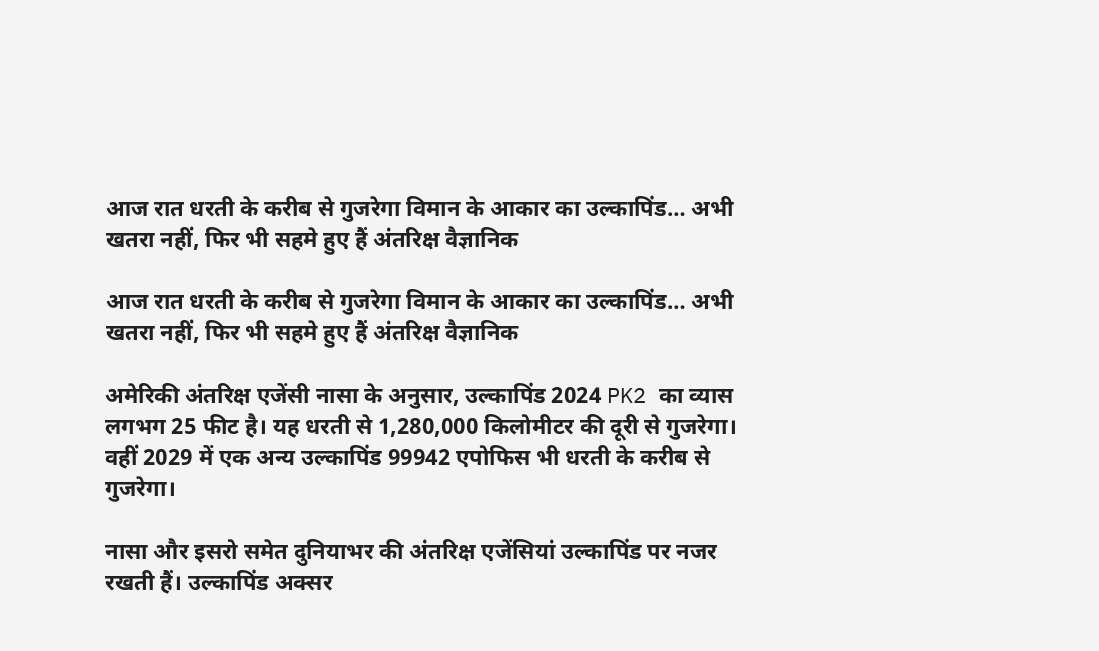आज रात धरती के करीब से गुजरेगा विमान के आकार का उल्कापिंड… अभी खतरा नहीं, फिर भी सहमे हुए हैं अंतरिक्ष वैज्ञानिक

आज रात धरती के करीब से गुजरेगा विमान के आकार का उल्कापिंड… अभी खतरा नहीं, फिर भी सहमे हुए हैं अंतरिक्ष वैज्ञानिक

अमेरिकी अंतरिक्ष एजेंसी नासा के अनुसार, उल्कापिंड 2024 PK2 का व्यास लगभग 25 फीट है। यह धरती से 1,280,000 किलोमीटर की दूरी से गुजरेगा। वहीं 2029 में एक अन्य उल्कापिंड 99942 एपोफिस भी धरती के करीब से गुजरेगा।

नासा और इसरो समेत दुनियाभर की अंतरिक्ष एजेंसियां उल्कापिंड पर नजर रखती हैं। उल्कापिंड अक्सर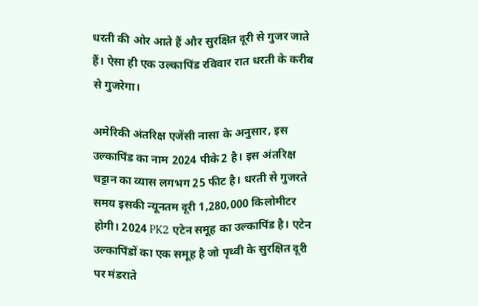धरती की ओर आते हैं और सुरक्षित दूरी से गुजर जाते हैं। ऐसा ही एक उल्कापिंड रविवार रात धरती के करीब से गुजरेगा।

अमेरिकी अंतरिक्ष एजेंसी नासा के अनुसार, इस उल्कापिंड का नाम 2024 पीके2 है। इस अंतरिक्ष चट्टान का व्यास लगभग 25 फीट है। धरती से गुजरते समय इसकी न्यूनतम दूरी 1,280,000 किलोमीटर होगी। 2024 PK2 एटेन समूह का उल्कापिंड है। एटेन उल्कापिंडों का एक समूह है जो पृथ्वी के सुरक्षित दूरी पर मंडराते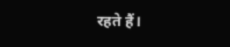रहते हैं।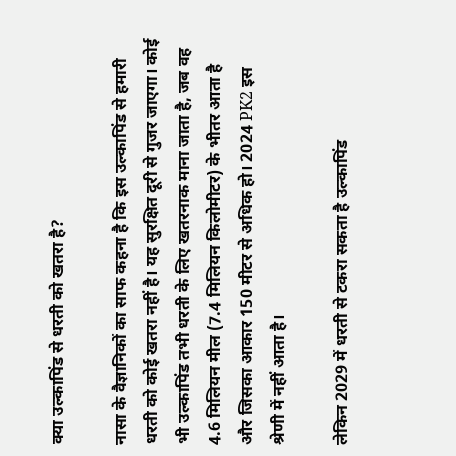क्या उल्कापिंड से धरती को खतरा है?

नासा के वैज्ञानिकों का साफ कहना है कि इस उल्कापिंड से हमारी धरती को कोई खतरा नहीं है। यह सुरक्षित दूरी से गुजर जाएगा। कोई भी उल्कापिंड तभी धरती के लिए खतरनाक माना जाता है, जब वह 4.6 मिलियन मील (7.4 मिलियन किलोमीटर) के भीतर आता है और जिसका आकार 150 मीटर से अधिक हो। 2024 PK2 इस श्रेणी में नहीं आता है।

लेकिन 2029 में धरती से टकरा सकता है उल्कापिंड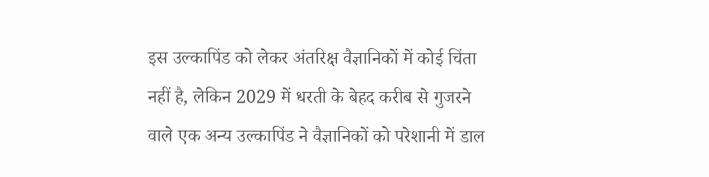इस उल्कापिंड को लेकर अंतरिक्ष वैज्ञानिकों में कोई चिंता नहीं है, लेकिन 2029 में धरती के बेहद करीब से गुजरने वाले एक अन्य उल्कापिंड ने वैज्ञानिकों को परेशानी में डाल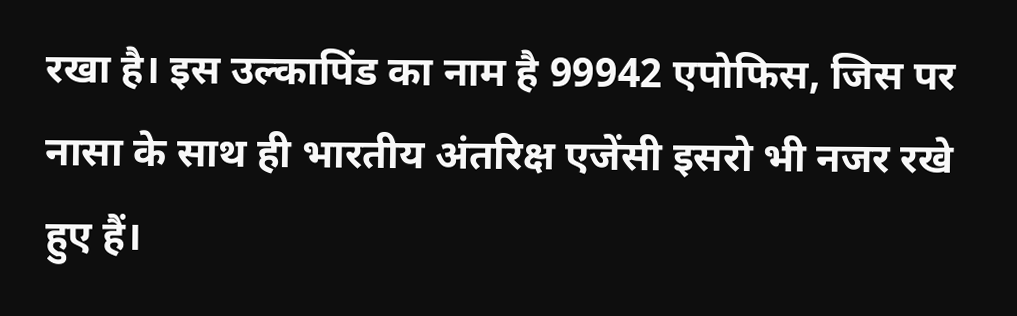रखा है। इस उल्कापिंड का नाम है 99942 एपोफिस, जिस पर नासा के साथ ही भारतीय अंतरिक्ष एजेंसी इसरो भी नजर रखे हुए हैं।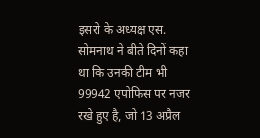इसरो के अध्यक्ष एस. सोमनाथ ने बीते दिनों कहा था कि उनकी टीम भी 99942 एपोफिस पर नजर रखे हुए है, जो 13 अप्रैल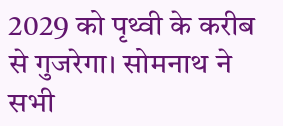2029 को पृथ्वी के करीब से गुजरेगा। सोमनाथ ने सभी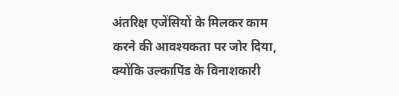अंतरिक्ष एजेंसियों के मिलकर काम करने की आवश्यकता पर जोर दिया, क्योंकि उल्कापिंड के विनाशकारी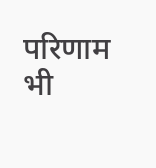परिणाम भी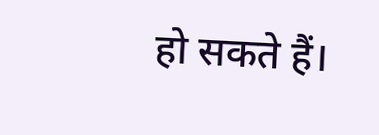हो सकते हैं।